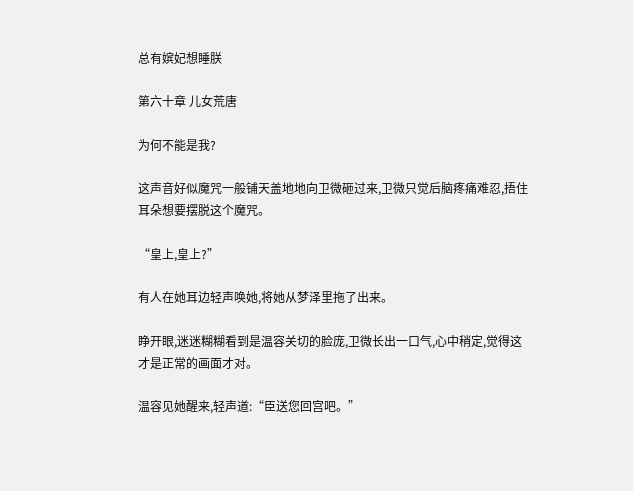总有嫔妃想睡朕

第六十章 儿女荒唐

为何不能是我?

这声音好似魔咒一般铺天盖地地向卫微砸过来,卫微只觉后脑疼痛难忍,捂住耳朵想要摆脱这个魔咒。

“皇上,皇上?”

有人在她耳边轻声唤她,将她从梦泽里拖了出来。

睁开眼,迷迷糊糊看到是温容关切的脸庞,卫微长出一口气,心中稍定,觉得这才是正常的画面才对。

温容见她醒来,轻声道:“臣送您回宫吧。”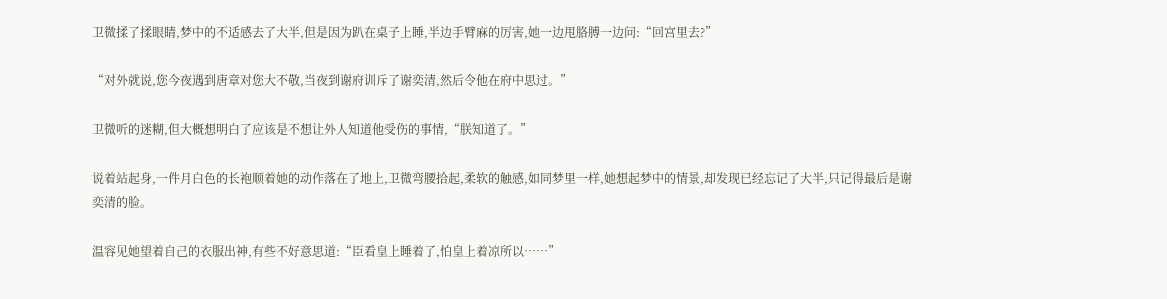卫微揉了揉眼睛,梦中的不适感去了大半,但是因为趴在桌子上睡,半边手臂麻的厉害,她一边甩胳膊一边问:“回宫里去?”

“对外就说,您今夜遇到唐章对您大不敬,当夜到谢府训斥了谢奕清,然后令他在府中思过。”

卫微听的迷糊,但大概想明白了应该是不想让外人知道他受伤的事情,“朕知道了。”

说着站起身,一件月白色的长袍顺着她的动作落在了地上,卫微弯腰拾起,柔软的触感,如同梦里一样,她想起梦中的情景,却发现已经忘记了大半,只记得最后是谢奕清的脸。

温容见她望着自己的衣服出神,有些不好意思道:“臣看皇上睡着了,怕皇上着凉所以……”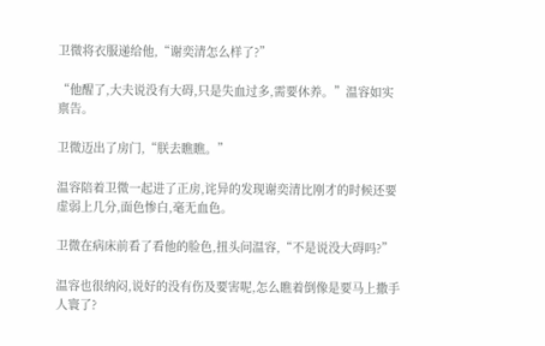卫微将衣服递给他,“谢奕清怎么样了?”

“他醒了,大夫说没有大碍,只是失血过多,需要休养。”温容如实禀告。

卫微迈出了房门,“朕去瞧瞧。”

温容陪着卫微一起进了正房,诧异的发现谢奕清比刚才的时候还要虚弱上几分,面色惨白,毫无血色。

卫微在病床前看了看他的脸色,扭头问温容,“不是说没大碍吗?”

温容也很纳闷,说好的没有伤及要害呢,怎么瞧着倒像是要马上撒手人寰了?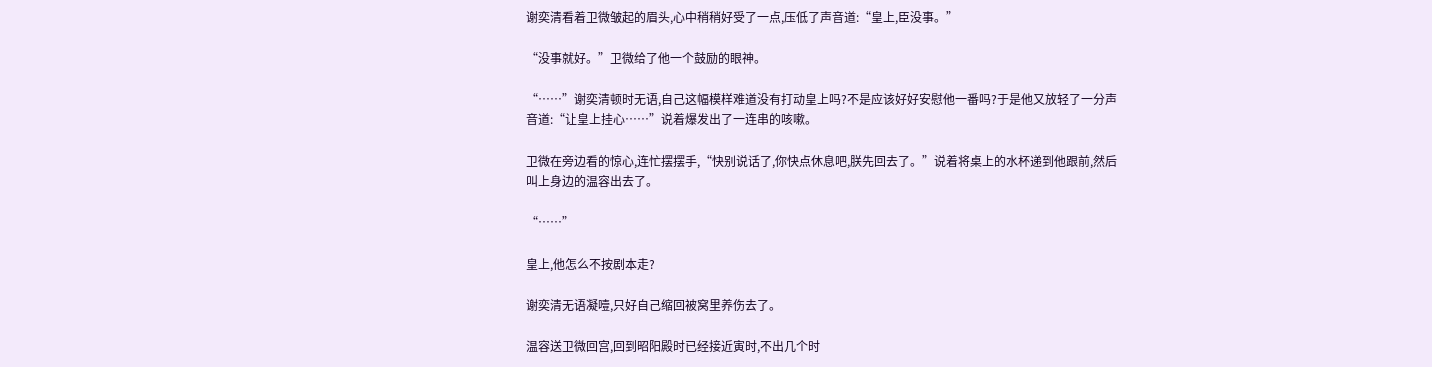谢奕清看着卫微皱起的眉头,心中稍稍好受了一点,压低了声音道:“皇上,臣没事。”

“没事就好。”卫微给了他一个鼓励的眼神。

“……”谢奕清顿时无语,自己这幅模样难道没有打动皇上吗?不是应该好好安慰他一番吗?于是他又放轻了一分声音道:“让皇上挂心……”说着爆发出了一连串的咳嗽。

卫微在旁边看的惊心,连忙摆摆手,“快别说话了,你快点休息吧,朕先回去了。”说着将桌上的水杯递到他跟前,然后叫上身边的温容出去了。

“……”

皇上,他怎么不按剧本走?

谢奕清无语凝噎,只好自己缩回被窝里养伤去了。

温容送卫微回宫,回到昭阳殿时已经接近寅时,不出几个时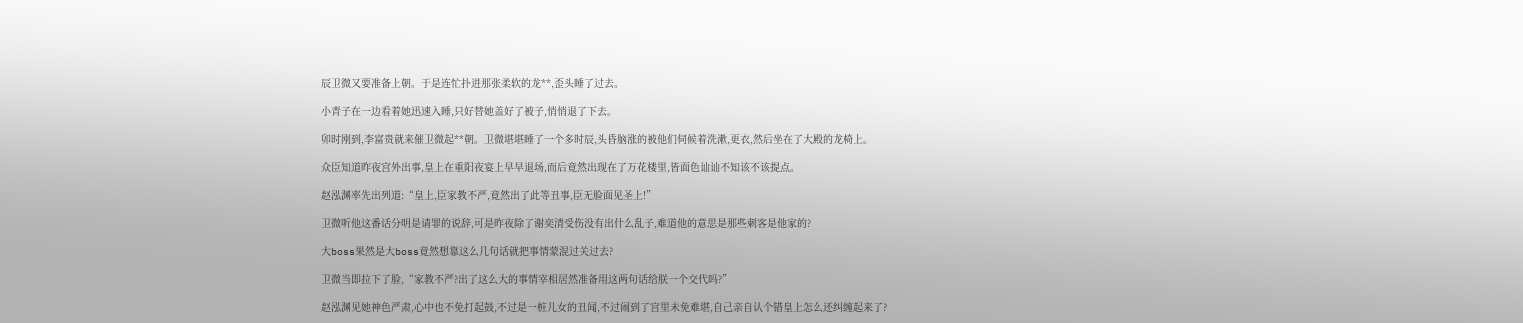辰卫微又要准备上朝。于是连忙扑进那张柔软的龙**,歪头睡了过去。

小青子在一边看着她迅速入睡,只好替她盖好了被子,悄悄退了下去。

卯时刚到,李富贵就来催卫微起**朝。卫微堪堪睡了一个多时辰,头昏脑涨的被他们伺候着洗漱,更衣,然后坐在了大殿的龙椅上。

众臣知道昨夜宫外出事,皇上在重阳夜宴上早早退场,而后竟然出现在了万花楼里,皆面色讪讪不知该不该提点。

赵泓渊率先出列道:“皇上,臣家教不严,竟然出了此等丑事,臣无脸面见圣上!”

卫微听他这番话分明是请罪的说辞,可是昨夜除了谢奕清受伤没有出什么乱子,难道他的意思是那些刺客是他家的?

大boss果然是大boss竟然想靠这么几句话就把事情蒙混过关过去?

卫微当即拉下了脸,“家教不严?出了这么大的事情宰相居然准备用这两句话给朕一个交代吗?”

赵泓渊见她神色严肃,心中也不免打起鼓,不过是一桩儿女的丑闻,不过闹到了宫里未免难堪,自己亲自认个错皇上怎么还纠缠起来了?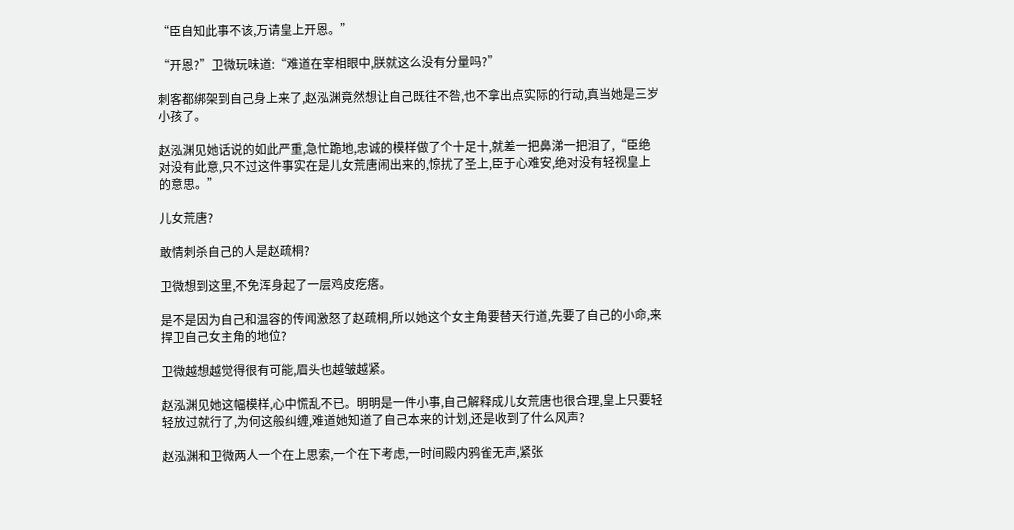“臣自知此事不该,万请皇上开恩。”

“开恩?”卫微玩味道:“难道在宰相眼中,朕就这么没有分量吗?”

刺客都绑架到自己身上来了,赵泓渊竟然想让自己既往不咎,也不拿出点实际的行动,真当她是三岁小孩了。

赵泓渊见她话说的如此严重,急忙跪地,忠诚的模样做了个十足十,就差一把鼻涕一把泪了,“臣绝对没有此意,只不过这件事实在是儿女荒唐闹出来的,惊扰了圣上,臣于心难安,绝对没有轻视皇上的意思。”

儿女荒唐?

敢情刺杀自己的人是赵疏桐?

卫微想到这里,不免浑身起了一层鸡皮疙瘩。

是不是因为自己和温容的传闻激怒了赵疏桐,所以她这个女主角要替天行道,先要了自己的小命,来捍卫自己女主角的地位?

卫微越想越觉得很有可能,眉头也越皱越紧。

赵泓渊见她这幅模样,心中慌乱不已。明明是一件小事,自己解释成儿女荒唐也很合理,皇上只要轻轻放过就行了,为何这般纠缠,难道她知道了自己本来的计划,还是收到了什么风声?

赵泓渊和卫微两人一个在上思索,一个在下考虑,一时间殿内鸦雀无声,紧张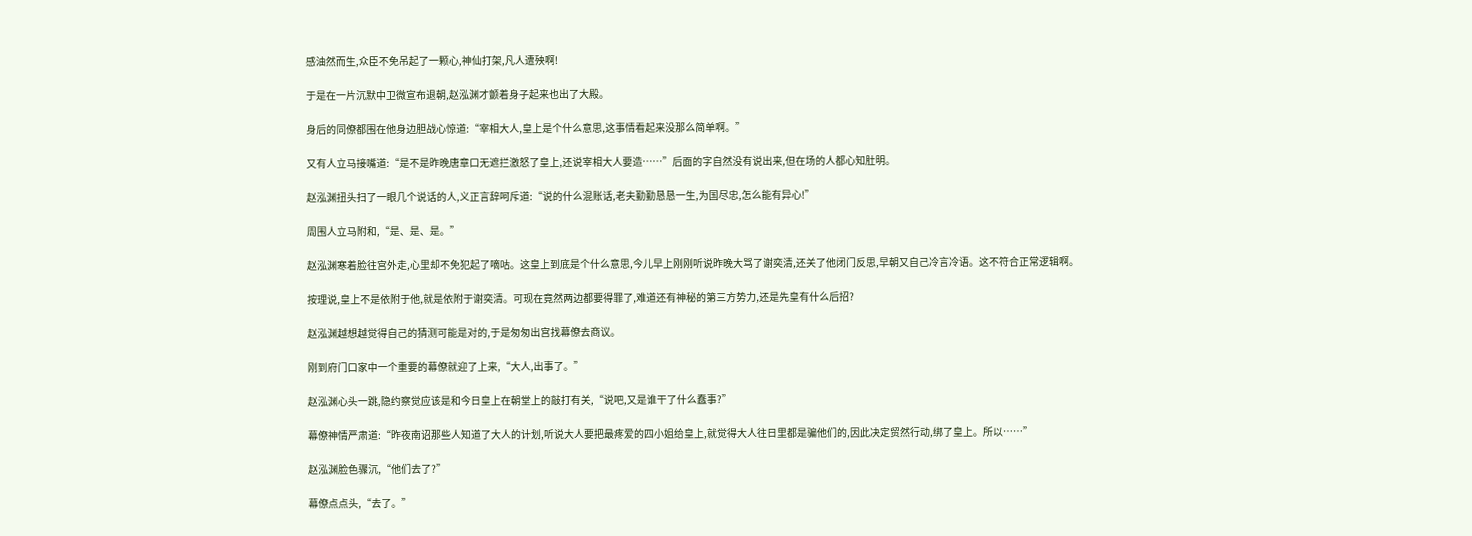感油然而生,众臣不免吊起了一颗心,神仙打架,凡人遭殃啊!

于是在一片沉默中卫微宣布退朝,赵泓渊才颤着身子起来也出了大殿。

身后的同僚都围在他身边胆战心惊道:“宰相大人,皇上是个什么意思,这事情看起来没那么简单啊。”

又有人立马接嘴道:“是不是昨晚唐章口无遮拦激怒了皇上,还说宰相大人要造……”后面的字自然没有说出来,但在场的人都心知肚明。

赵泓渊扭头扫了一眼几个说话的人,义正言辞呵斥道:“说的什么混账话,老夫勤勤恳恳一生,为国尽忠,怎么能有异心!”

周围人立马附和,“是、是、是。”

赵泓渊寒着脸往宫外走,心里却不免犯起了嘀咕。这皇上到底是个什么意思,今儿早上刚刚听说昨晚大骂了谢奕清,还关了他闭门反思,早朝又自己冷言冷语。这不符合正常逻辑啊。

按理说,皇上不是依附于他,就是依附于谢奕清。可现在竟然两边都要得罪了,难道还有神秘的第三方势力,还是先皇有什么后招?

赵泓渊越想越觉得自己的猜测可能是对的,于是匆匆出宫找幕僚去商议。

刚到府门口家中一个重要的幕僚就迎了上来,“大人,出事了。”

赵泓渊心头一跳,隐约察觉应该是和今日皇上在朝堂上的敲打有关,“说吧,又是谁干了什么蠢事?”

幕僚神情严肃道:“昨夜南诏那些人知道了大人的计划,听说大人要把最疼爱的四小姐给皇上,就觉得大人往日里都是骗他们的,因此决定贸然行动,绑了皇上。所以……”

赵泓渊脸色骤沉,“他们去了?”

幕僚点点头,“去了。”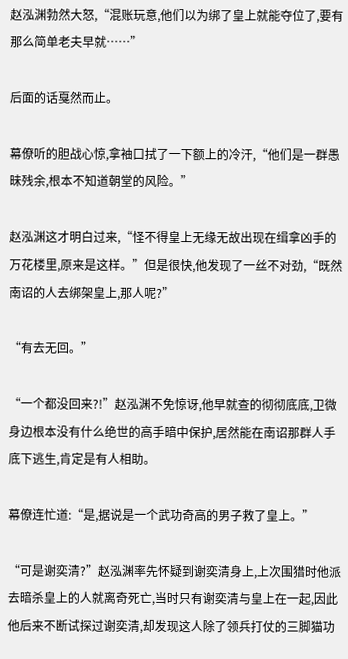赵泓渊勃然大怒,“混账玩意,他们以为绑了皇上就能夺位了,要有那么简单老夫早就……”

后面的话戛然而止。

幕僚听的胆战心惊,拿袖口拭了一下额上的冷汗,“他们是一群愚昧残余,根本不知道朝堂的风险。”

赵泓渊这才明白过来,“怪不得皇上无缘无故出现在缉拿凶手的万花楼里,原来是这样。”但是很快,他发现了一丝不对劲,“既然南诏的人去绑架皇上,那人呢?”

“有去无回。”

“一个都没回来?!”赵泓渊不免惊讶,他早就查的彻彻底底,卫微身边根本没有什么绝世的高手暗中保护,居然能在南诏那群人手底下逃生,肯定是有人相助。

幕僚连忙道:“是,据说是一个武功奇高的男子救了皇上。”

“可是谢奕清?”赵泓渊率先怀疑到谢奕清身上,上次围猎时他派去暗杀皇上的人就离奇死亡,当时只有谢奕清与皇上在一起,因此他后来不断试探过谢奕清,却发现这人除了领兵打仗的三脚猫功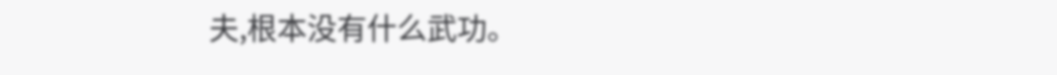夫,根本没有什么武功。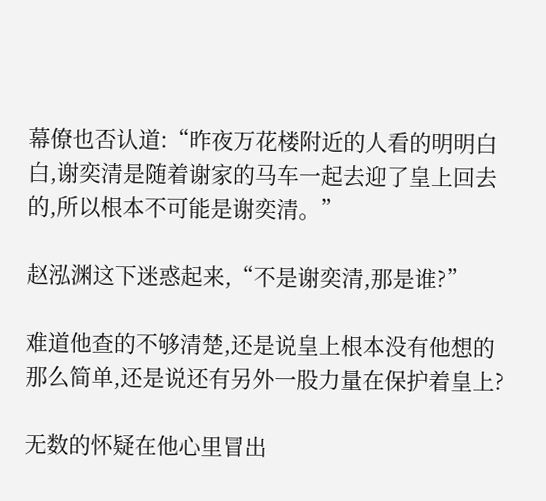幕僚也否认道:“昨夜万花楼附近的人看的明明白白,谢奕清是随着谢家的马车一起去迎了皇上回去的,所以根本不可能是谢奕清。”

赵泓渊这下迷惑起来,“不是谢奕清,那是谁?”

难道他查的不够清楚,还是说皇上根本没有他想的那么简单,还是说还有另外一股力量在保护着皇上?

无数的怀疑在他心里冒出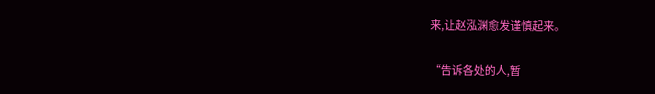来,让赵泓渊愈发谨慎起来。

“告诉各处的人,暂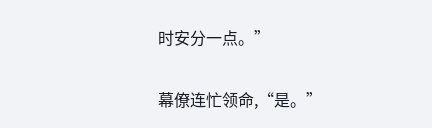时安分一点。”

幕僚连忙领命,“是。”